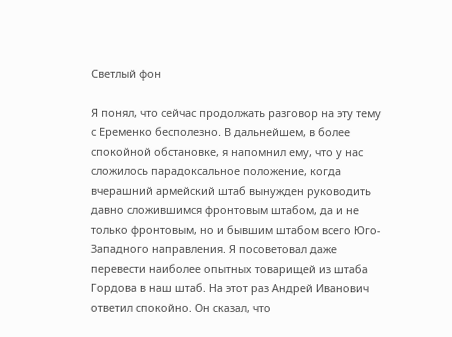Светлый фон

Я понял, что сейчас продолжать разговор на эту тему с Еременко бесполезно. В дальнейшем, в более спокойной обстановке, я напомнил ему, что у нас сложилось парадоксальное положение, когда вчерашний армейский штаб вынужден руководить давно сложившимся фронтовым штабом, да и не только фронтовым, но и бывшим штабом всего Юго-Западного направления. Я посоветовал даже перевести наиболее опытных товарищей из штаба Гордова в наш штаб. На этот раз Андрей Иванович ответил спокойно. Он сказал, что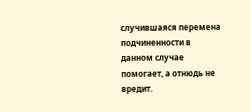случившаяся перемена подчиненности в данном случае помогает, а отнюдь не вредит.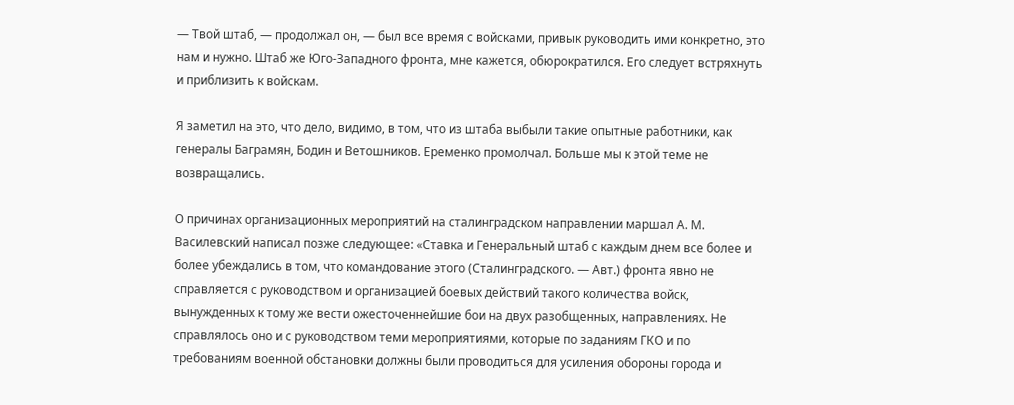— Твой штаб, — продолжал он, — был все время с войсками, привык руководить ими конкретно, это нам и нужно. Штаб же Юго-Западного фронта, мне кажется, обюрократился. Его следует встряхнуть и приблизить к войскам.

Я заметил на это, что дело, видимо, в том, что из штаба выбыли такие опытные работники, как генералы Баграмян, Бодин и Ветошников. Еременко промолчал. Больше мы к этой теме не возвращались.

О причинах организационных мероприятий на сталинградском направлении маршал А. М. Василевский написал позже следующее: «Ставка и Генеральный штаб с каждым днем все более и более убеждались в том, что командование этого (Сталинградского. — Авт.) фронта явно не справляется с руководством и организацией боевых действий такого количества войск, вынужденных к тому же вести ожесточеннейшие бои на двух разобщенных, направлениях. Не справлялось оно и с руководством теми мероприятиями, которые по заданиям ГКО и по требованиям военной обстановки должны были проводиться для усиления обороны города и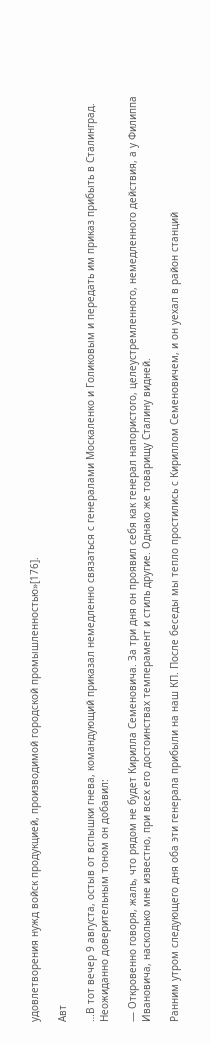удовлетворения нужд войск продукцией, производимой городской промышленностью»[176].

Авт

…В тот вечер 9 августа, остыв от вспышки гнева, командующий приказал немедленно связаться с генералами Москаленко и Голиковым и передать им приказ прибыть в Сталинград. Неожиданно доверительным тоном он добавил:

— Откровенно говоря, жаль, что рядом не будет Кирилла Семеновича. За три дня он проявил себя как генерал напористого, целеустремленного, немедленного действия, а у Филиппа Ивановича, насколько мне известно, при всех его достоинствах темперамент и стиль другие. Однако же товарищу Сталину видней.

Ранним утром следующего дня оба эти генерала прибыли на наш КП. После беседы мы тепло простились с Кириллом Семеновичем, и он уехал в район станций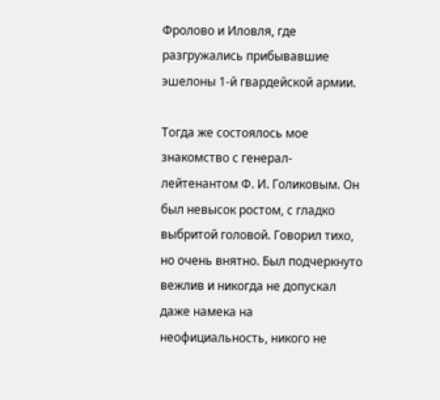Фролово и Иловля, где разгружались прибывавшие эшелоны 1-й гвардейской армии.

Тогда же состоялось мое знакомство с генерал-лейтенантом Ф. И. Голиковым. Он был невысок ростом, с гладко выбритой головой. Говорил тихо, но очень внятно. Был подчеркнуто вежлив и никогда не допускал даже намека на неофициальность, никого не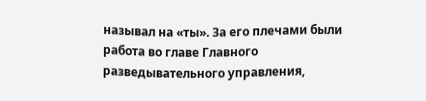называл на «ты». За его плечами были работа во главе Главного разведывательного управления,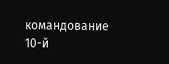командование 10-й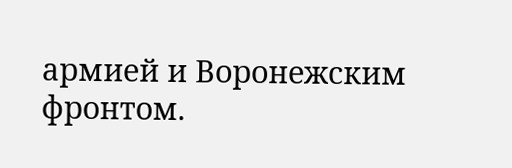армией и Воронежским фронтом.